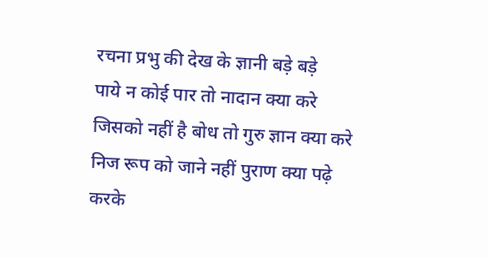रचना प्रभु की देख के ज्ञानी बड़े बड़े
पाये न कोई पार तो नादान क्या करे
जिसको नहीं है बोध तो गुरु ज्ञान क्या करे
निज रूप को जाने नहीं पुराण क्या पढ़े
करके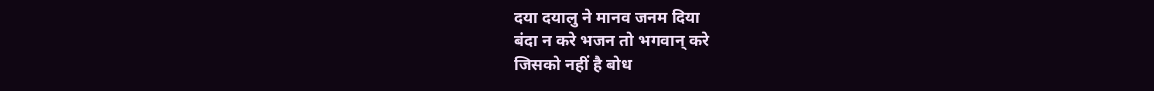दया दयालु ने मानव जनम दिया
बंदा न करे भजन तो भगवान् करे
जिसको नहीं है बोध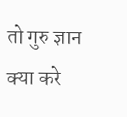तो गुरु ज्ञान क्या करे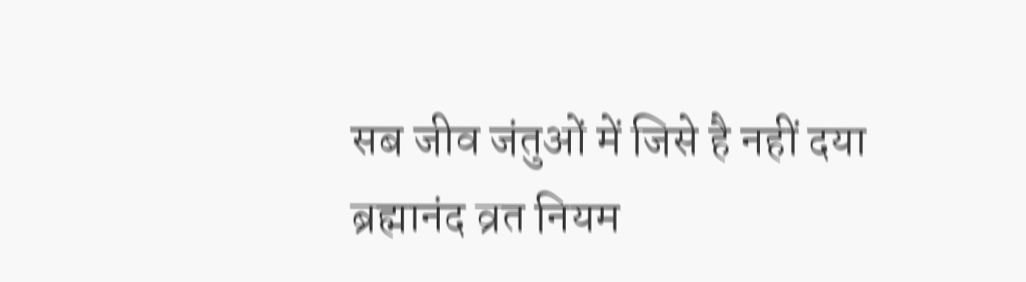सब जीव जंतुओं में जिसे है नहीं दया
ब्रह्मानंद व्रत नियम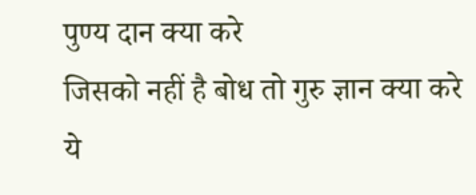पुण्य दान क्या करे
जिसको नहीं है बोध तो गुरु ज्ञान क्या करे
ये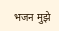भजन मुझे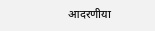आदरणीया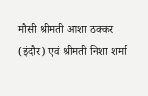मौसी श्रीमती आशा ठक्कर (इंदौर) एवं श्रीमती निशा शर्मा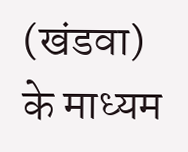(खंडवा) के माध्यम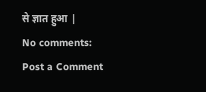से ज्ञात हुआ |
No comments:
Post a Comment